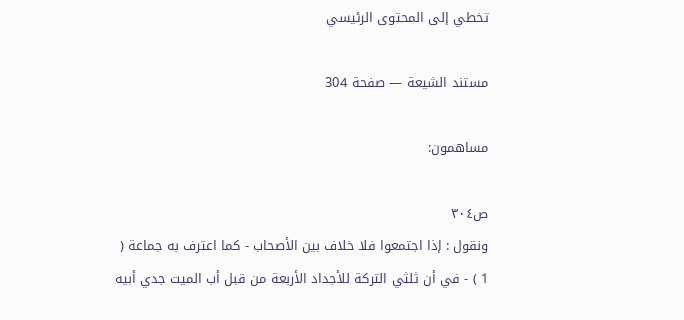تخطي إلى المحتوى الرئيسي

مستند الشيعة — صفحة 304

مساهمون:

ص٣٠٤
ونقول : إذا اجتمعوا فلا خلاف بين الأصحاب - كما اعترف به جماعة ( 1 ) - في أن ثلثي التركة للأجداد الأربعة من قبل أب الميت جدي أبيه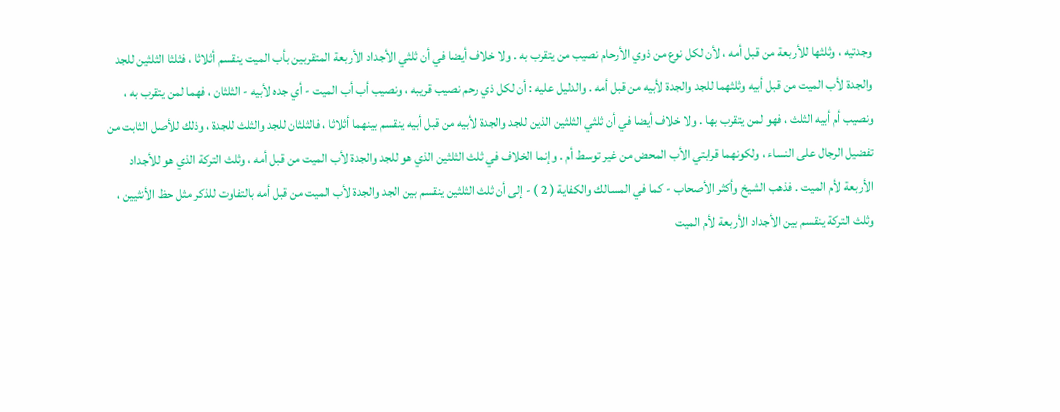وجدتيه ، وثلثها للأربعة من قبل أمه ، لأن لكل نوع من ذوي الأرحام نصيب من يتقرب به . ولا خلاف أيضا في أن ثلثي الأجداد الأربعة المتقربين بأب الميت ينقسم أثلاثا ، فثلثا الثلثين للجد والجدة لأب الميت من قبل أبيه وثلثهما للجد والجدة لأبيه من قبل أمه . والدليل عليه : أن لكل ذي رحم نصيب قريبه ، ونصيب أب أب الميت - أي جده لأبيه - الثلثان ، فهما لمن يتقرب به ، ونصيب أم أبيه الثلث ، فهو لمن يتقرب بها . ولا خلاف أيضا في أن ثلثي الثلثين الذين للجد والجدة لأبيه من قبل أبيه ينقسم بينهما أثلاثا ، فالثلثان للجد والثلث للجدة ، وذلك للأصل الثابت من تفضيل الرجال على النساء ، ولكونهما قرابتي الأب المحض من غير توسط أم . وإنما الخلاف في ثلث الثلثين الذي هو للجد والجدة لأب الميت من قبل أمه ، وثلث التركة الذي هو للأجداد الأربعة لأم الميت . فذهب الشيخ وأكثر الأصحاب - كما في المسالك والكفاية ( 2 ) - إلى أن ثلث الثلثين ينقسم بين الجد والجدة لأب الميت من قبل أمه بالتفاوت للذكر مثل حظ الأنثيين ، وثلث التركة ينقسم بين الأجداد الأربعة لأم الميت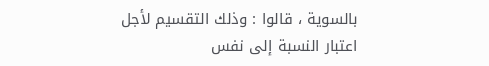بالسوية ، قالوا : وذلك التقسيم لأجل اعتبار النسبة إلى نفس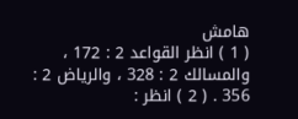هامش
( 1 ) انظر القواعد 2 : 172 ، والمسالك 2 : 328 ، والرياض 2 : 356 . ( 2 ) انظر :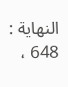النهاية : 648 ،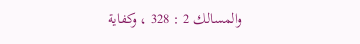والمسالك 2 : 328 ، وكفاية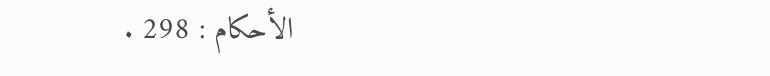الأحكام : 298 .